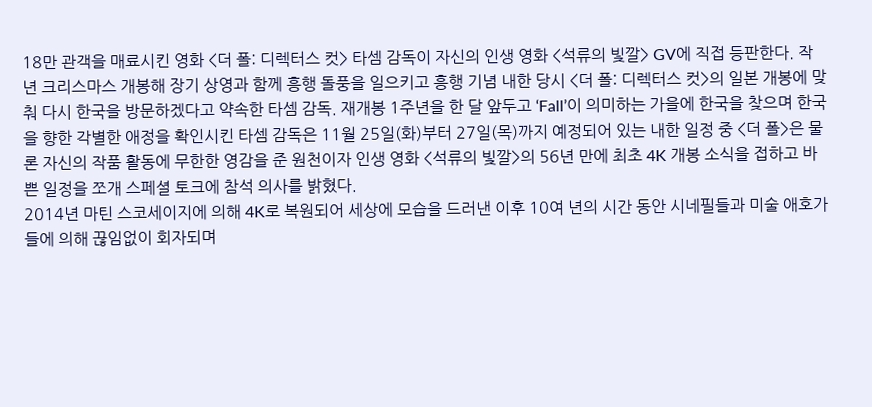18만 관객을 매료시킨 영화 <더 폴: 디렉터스 컷> 타셈 감독이 자신의 인생 영화 <석류의 빛깔> GV에 직접 등판한다. 작년 크리스마스 개봉해 장기 상영과 함께 흥행 돌풍을 일으키고 흥행 기념 내한 당시 <더 폴: 디렉터스 컷>의 일본 개봉에 맞춰 다시 한국을 방문하겠다고 약속한 타셈 감독. 재개봉 1주년을 한 달 앞두고 ‘Fall’이 의미하는 가을에 한국을 찾으며 한국을 향한 각별한 애정을 확인시킨 타셈 감독은 11월 25일(화)부터 27일(목)까지 예정되어 있는 내한 일정 중 <더 폴>은 물론 자신의 작품 활동에 무한한 영감을 준 원천이자 인생 영화 <석류의 빛깔>의 56년 만에 최초 4K 개봉 소식을 접하고 바쁜 일정을 쪼개 스페셜 토크에 참석 의사를 밝혔다.
2014년 마틴 스코세이지에 의해 4K로 복원되어 세상에 모습을 드러낸 이후 10여 년의 시간 동안 시네필들과 미술 애호가들에 의해 끊임없이 회자되며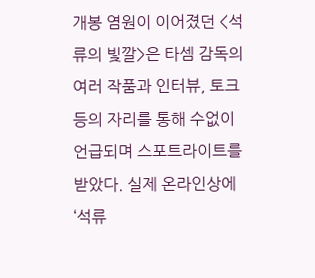개봉 염원이 이어졌던 <석류의 빛깔>은 타셈 감독의 여러 작품과 인터뷰, 토크 등의 자리를 통해 수없이 언급되며 스포트라이트를 받았다. 실제 온라인상에 ‘석류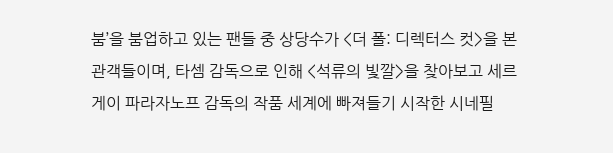붐’을 붐업하고 있는 팬들 중 상당수가 <더 폴: 디렉터스 컷>을 본 관객들이며, 타셈 감독으로 인해 <석류의 빛깔>을 찾아보고 세르게이 파라자노프 감독의 작품 세계에 빠져들기 시작한 시네필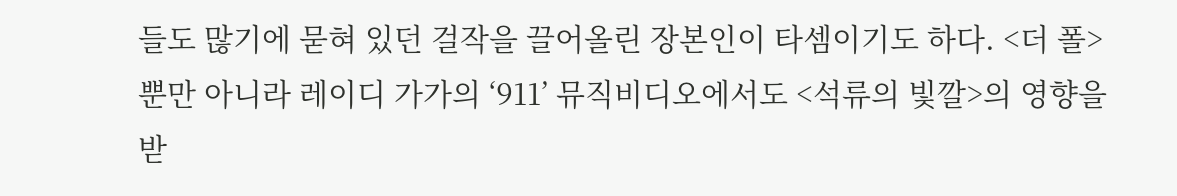들도 많기에 묻혀 있던 걸작을 끌어올린 장본인이 타셈이기도 하다. <더 폴>뿐만 아니라 레이디 가가의 ‘911’ 뮤직비디오에서도 <석류의 빛깔>의 영향을 받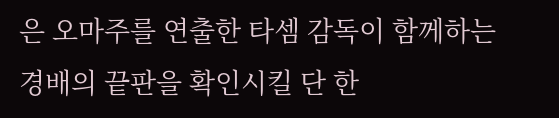은 오마주를 연출한 타셈 감독이 함께하는 경배의 끝판을 확인시킬 단 한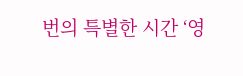번의 특별한 시간 ‘영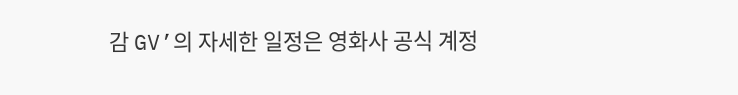감 GV’의 자세한 일정은 영화사 공식 계정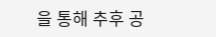을 통해 추후 공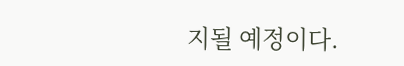지될 예정이다.